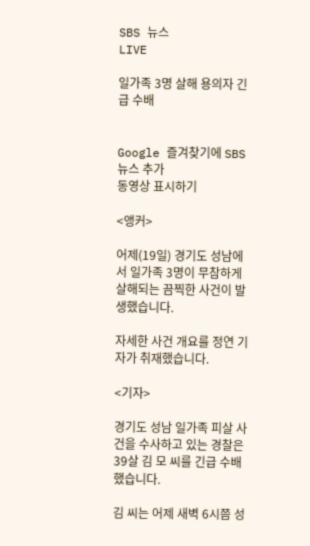SBS 뉴스
LIVE

일가족 3명 살해 용의자 긴급 수배


Google 즐겨찾기에 SBS뉴스 추가
동영상 표시하기

<앵커>

어제(19일) 경기도 성남에서 일가족 3명이 무참하게 살해되는 끔찍한 사건이 발생했습니다.

자세한 사건 개요를 정연 기자가 취재했습니다.

<기자>

경기도 성남 일가족 피살 사건을 수사하고 있는 경찰은 39살 김 모 씨를 긴급 수배했습니다.

김 씨는 어제 새벽 6시쯤 성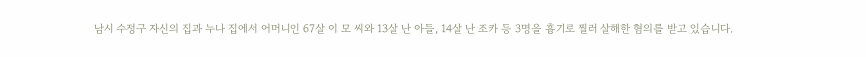남시 수정구 자신의 집과 누나 집에서 어머니인 67살 이 모 씨와 13살 난 아들, 14살 난 조카 등 3명을 흉기로 찔러 살해한 혐의를 받고 있습니다.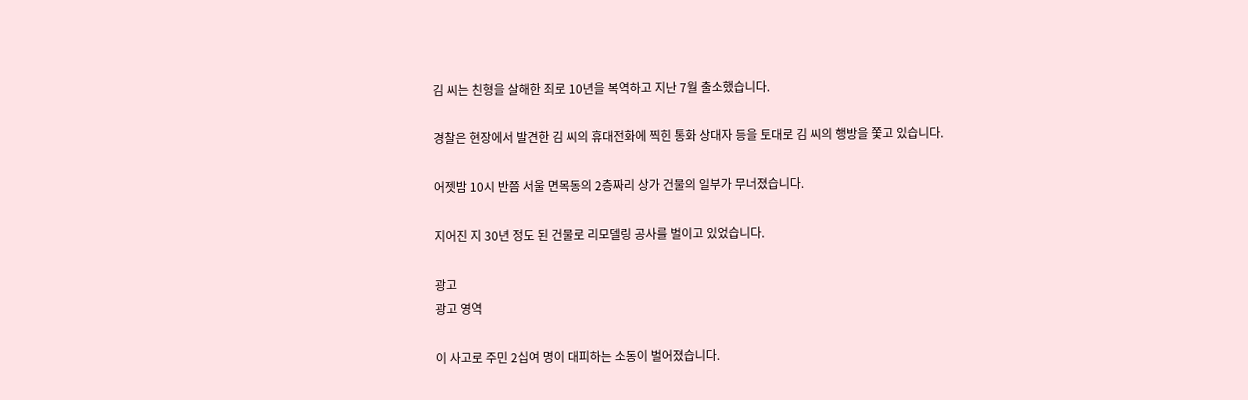김 씨는 친형을 살해한 죄로 10년을 복역하고 지난 7월 출소했습니다.

경찰은 현장에서 발견한 김 씨의 휴대전화에 찍힌 통화 상대자 등을 토대로 김 씨의 행방을 쫓고 있습니다.

어젯밤 10시 반쯤 서울 면목동의 2층짜리 상가 건물의 일부가 무너졌습니다.

지어진 지 30년 정도 된 건물로 리모델링 공사를 벌이고 있었습니다.

광고
광고 영역

이 사고로 주민 2십여 명이 대피하는 소동이 벌어졌습니다.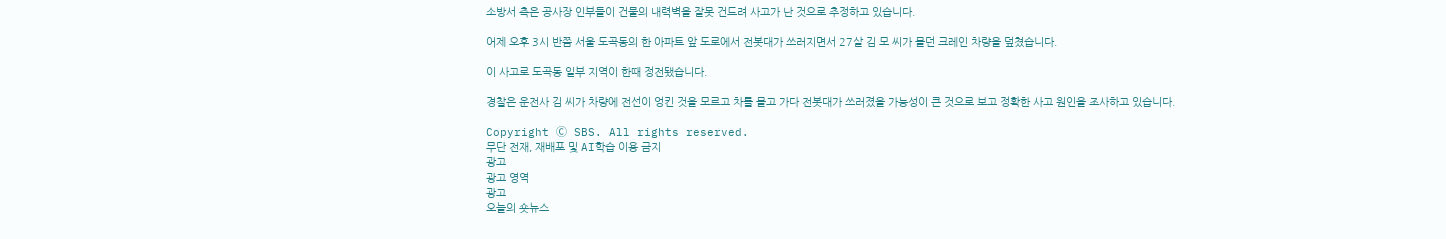소방서 측은 공사장 인부들이 건물의 내력벽을 잘못 건드려 사고가 난 것으로 추정하고 있습니다.

어제 오후 3시 반쯤 서울 도곡동의 한 아파트 앞 도로에서 전봇대가 쓰러지면서 27살 김 모 씨가 몰던 크레인 차량을 덮쳤습니다.

이 사고로 도곡동 일부 지역이 한때 정전됐습니다.

경찰은 운전사 김 씨가 차량에 전선이 엉킨 것을 모르고 차를 몰고 가다 전봇대가 쓰러졌을 가능성이 큰 것으로 보고 정확한 사고 원인을 조사하고 있습니다.

Copyright Ⓒ SBS. All rights reserved.
무단 전재, 재배포 및 AI학습 이용 금지
광고
광고 영역
광고
오늘의 숏뉴스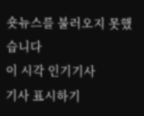숏뉴스를 불러오지 못했습니다
이 시각 인기기사
기사 표시하기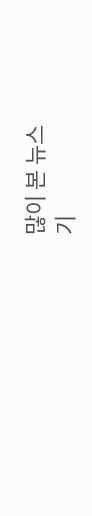많이 본 뉴스
기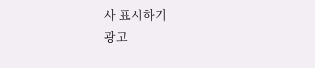사 표시하기
광고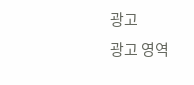광고
광고 영역